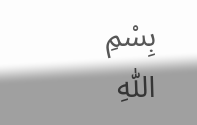بِسْمِ اللّٰهِ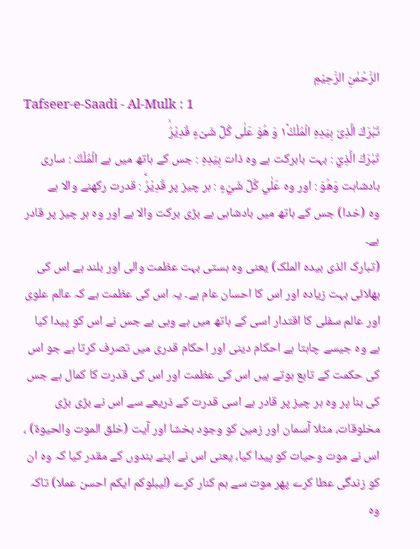الرَّحْمٰنِ الرَّحِيْمِ
Tafseer-e-Saadi - Al-Mulk : 1
تَبٰرَكَ الَّذِیْ بِیَدِهِ الْمُلْكُ١٘ وَ هُوَ عَلٰى كُلِّ شَیْءٍ قَدِیْرُۙ
تَبٰرَكَ الَّذِيْ : بہت بابرکت ہے وہ ذات بِيَدِهِ : جس کے ہاتھ میں ہے الْمُلْكُ : ساری بادشاہت وَهُوَ : اور وہ عَلٰي كُلِّ شَيْءٍ : ہر چیز پر قَدِيْرُۨ : قدرت رکھنے والا ہے
وہ (خدا) جس کے ہاتھ میں بادشاہی ہے بڑی برکت والا ہے اور وہ ہر چیز پر قادر ہے۔
(تبارک الذی بیدہ الملک) یعنی وہ ہستی بہت عظمت والی اور بلند ہے اس کی بھلائی بہت زیادہ اور اس کا احسان عام ہے۔ یہ اس کی عظمت ہے کہ عالم علوی اور عالم سفلی کا اقتدار اسی کے ہاتھ میں ہے وہی ہے جس نے اس کو پیدا کیا ہے وہ جیسے چاہتا ہے احکام دینی اور احکام قدری میں تصرف کرتا ہے جو اس کی حکمت کے تابع ہوتے ہیں اس کی عظمت اور اس کی قدرت کا کمال ہے جس کی بنا پر وہ ہر چیز پر قادر ہے اسی قدرت کے ذریعے سے اس نے بڑی بڑی مخلوقات، مثلا آسمان اور زمین کو وجود بخشا اور آیت (خلق الموت والحیوۃ) ، اس نے موت وحیات کو پیدا کیا، یعنی اس نے اپنے بندوں کے مقدر کیا کہ وہ ان کو زندگی عطا کرے پھر موت سے ہم کنار کرے (لیبلوکم ایکم احسن عملا) تاکہ وہ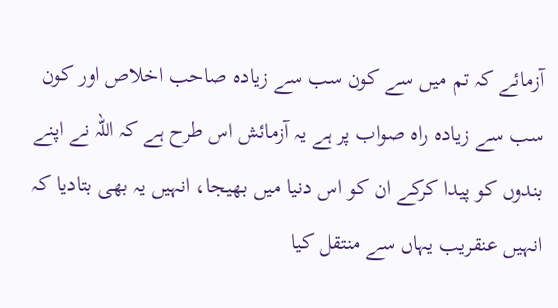آزمائے کہ تم میں سے کون سب سے زیادہ صاحب اخلاص اور کون سب سے زیادہ راہ صواب پر ہے یہ آزمائش اس طرح ہے کہ اللہ نے اپنے بندوں کو پیدا کرکے ان کو اس دنیا میں بھیجا، انہیں یہ بھی بتادیا کہ انہیں عنقریب یہاں سے منتقل کیا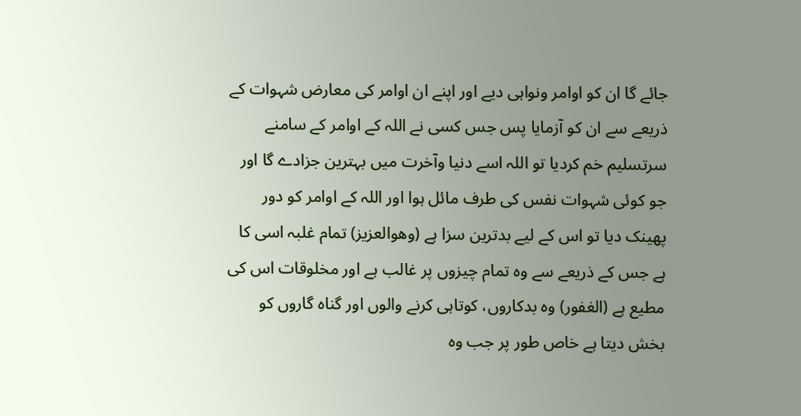جائے گا ان کو اوامر ونواہی دیے اور اپنے ان اوامر کی معارض شہوات کے ذریعے سے ان کو آزمایا پس جس کسی نے اللہ کے اوامر کے سامنے سرتسلیم خم کردیا تو اللہ اسے دنیا وآخرت میں بہترین جزادے گا اور جو کوئی شہوات نفس کی طرف مائل ہوا اور اللہ کے اوامر کو دور پھینک دیا تو اس کے لیے بدترین سزا ہے (وھوالعزیز) تمام غلبہ اسی کا ہے جس کے ذریعے سے وہ تمام چیزوں پر غالب ہے اور مخلوقات اس کی مطیع ہے (الغفور) وہ بدکاروں، کوتاہی کرنے والوں اور گناہ گاروں کو بخش دیتا ہے خاص طور پر جب وہ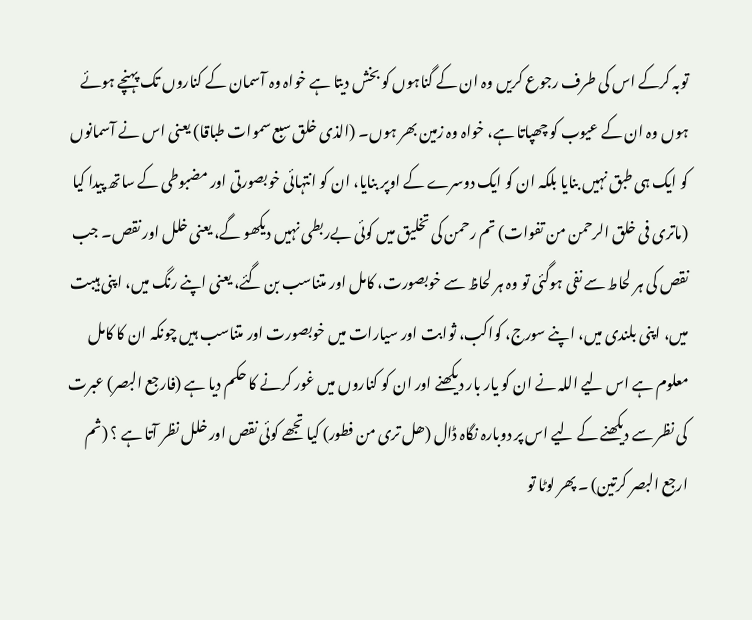توبہ کرکے اس کی طرف رجوع کریں وہ ان کے گناہوں کو بخش دیتا ہے خواہ وہ آسمان کے کناروں تک پہنچے ہوئے ہوں وہ ان کے عیوب کو چھپاتا ہے، خواہ وہ زمین بھر ہوں۔ (الذی خلق سبع سموات طباقا) یعنی اس نے آسمانوں کو ایک ہی طبق نہیں بنایا بلکہ ان کو ایک دوسرے کے اوپر بنایا، ان کو انتہائی خوبصورتی اور مضبوطی کے ساتھ پیدا کیا (ماتری فی خلق الرحمن من تفوات) تم رحمن کی تخلیق میں کوئی بےربطی نہیں دیکھو گے، یعنی خلل اور نقص۔ جب نقص کی ہر لحاط سے نفی ہوگئی تو وہ ہر لحاظ سے خوبصورت، کامل اور متناسب بن گئے، یعنی اپنے رنگ میں، اپنی ہیبت میں، اپنی بلندی میں، اپنے سورج، کواکب، ثوابت اور سیارات میں خوبصورت اور متناسب ہیں چونکہ ان کا کامل معلوم ہے اس لیے اللہ نے ان کو یار بار دیکھنے اور ان کو کناروں میں غور کرنے کا حکم دیا ہے (فارجع البصر) عبرت کی نظر سے دیکھنے کے لیے اس پر دوبارہ نگاہ ڈال (ھل تری من فطور) کیا تجھے کوئی نقص اور خلل نظر آتا ہے ؟ (ثم ارجع البصر کرتین) ۔ پھر لوٹا تو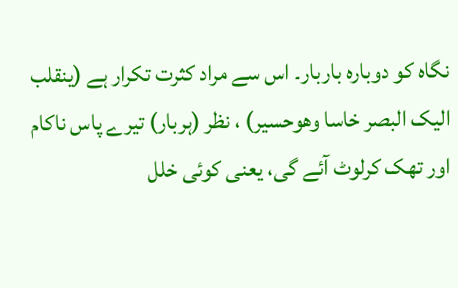نگاہ کو دوبارہ باربار۔ اس سے مراد کثرت تکرار ہے (ینقلب الیک البصر خاسا وھوحسیر) ، نظر (ہربار) تیرے پاس ناکام اور تھک کرلوٹ آئے گی، یعنی کوئی خلل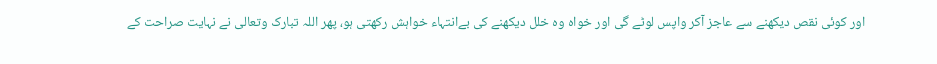اور کوئی نقص دیکھنے سے عاجز آکر واپس لوٹے گی اور خواہ وہ خلل دیکھنے کی بےانتہاء خواہش رکھتی ہو، پھر اللہ تبارک وتعالی نے نہایت صراحت کے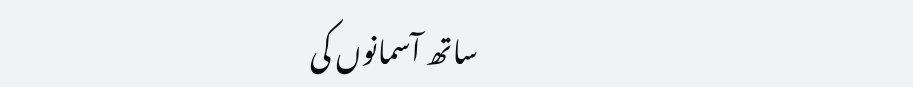ساتھ آسمانوں کی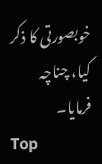خوبصورتی کا ذکر کیا، چناچہ فرمایا۔
Top